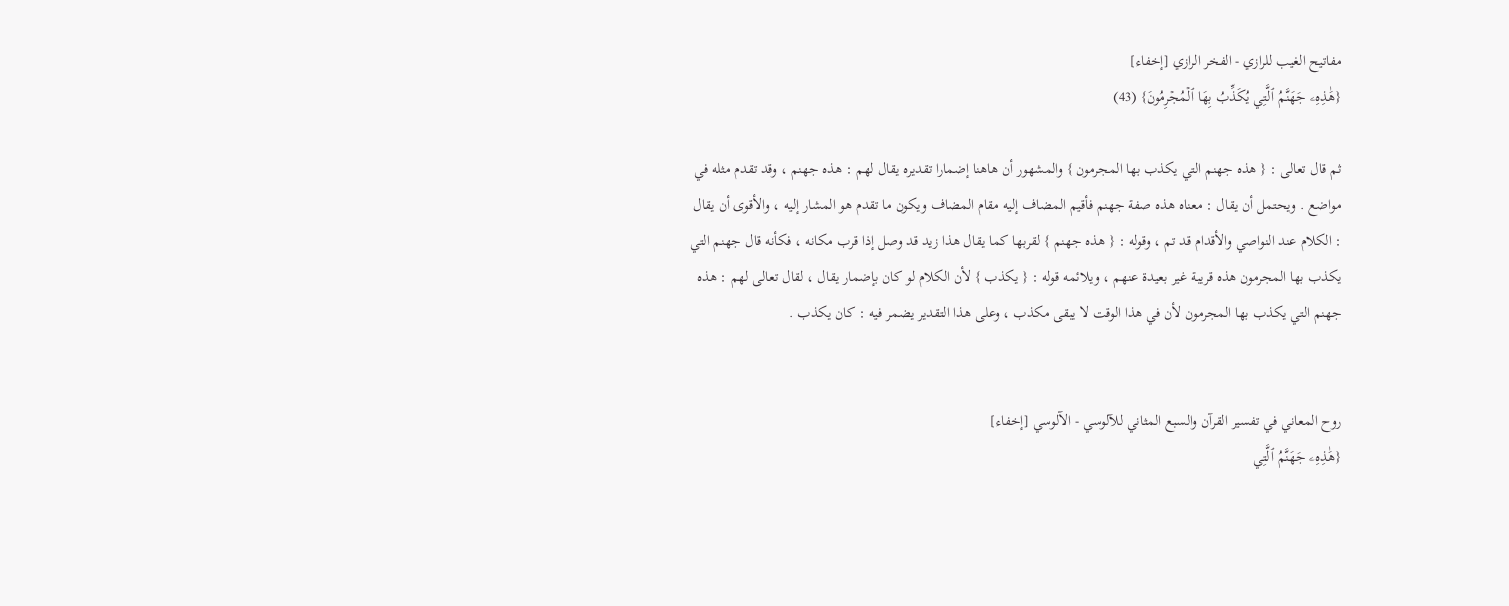مفاتيح الغيب للرازي - الفخر الرازي [إخفاء]
{هَٰذِهِۦ جَهَنَّمُ ٱلَّتِي يُكَذِّبُ بِهَا ٱلۡمُجۡرِمُونَ} (43)

ثم قال تعالى : { هذه جهنم التي يكذب بها المجرمون } والمشهور أن هاهنا إضمارا تقديره يقال لهم : هذه جهنم ، وقد تقدم مثله في مواضع . ويحتمل أن يقال : معناه هذه صفة جهنم فأقيم المضاف إليه مقام المضاف ويكون ما تقدم هو المشار إليه ، والأقوى أن يقال : الكلام عند النواصي والأقدام قد تم ، وقوله : { هذه جهنم } لقربها كما يقال هذا زيد قد وصل إذا قرب مكانه ، فكأنه قال جهنم التي يكذب بها المجرمون هذه قريبة غير بعيدة عنهم ، ويلائمه قوله : { يكذب } لأن الكلام لو كان بإضمار يقال ، لقال تعالى لهم : هذه جهنم التي يكذب بها المجرمون لأن في هذا الوقت لا يبقى مكذب ، وعلى هذا التقدير يضمر فيه : كان يكذب .


روح المعاني في تفسير القرآن والسبع المثاني للآلوسي - الآلوسي [إخفاء]
{هَٰذِهِۦ جَهَنَّمُ ٱلَّتِي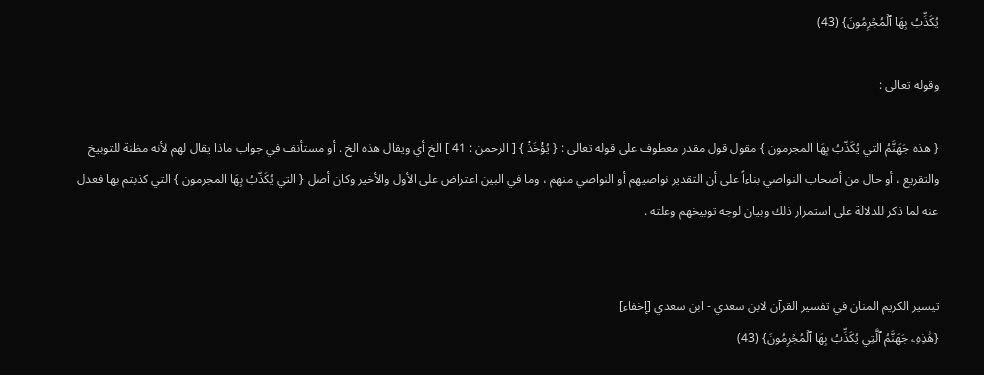يُكَذِّبُ بِهَا ٱلۡمُجۡرِمُونَ} (43)

وقوله تعالى :

{ هذه جَهَنَّمُ التي يُكَذّبُ بِهَا المجرمون } مقول قول مقدر معطوف على قوله تعالى : { يُؤْخَذْ } [ الرحمن : 41 ] الخ أي ويقال هذه الخ . أو مستأنف في جواب ماذا يقال لهم لأنه مظنة للتوبيخ والتقريع ، أو حال من أصحاب النواصي بناءاً على أن التقدير نواصيهم أو النواصي منهم ، وما في البين اعتراض على الأول والأخير وكان أصل { التي يُكَذّبُ بِهَا المجرمون } التي كذبتم بها فعدل عنه لما ذكر للدلالة على استمرار ذلك وبيان لوجه توبيخهم وعلته .


تيسير الكريم المنان في تفسير القرآن لابن سعدي - ابن سعدي [إخفاء]
{هَٰذِهِۦ جَهَنَّمُ ٱلَّتِي يُكَذِّبُ بِهَا ٱلۡمُجۡرِمُونَ} (43)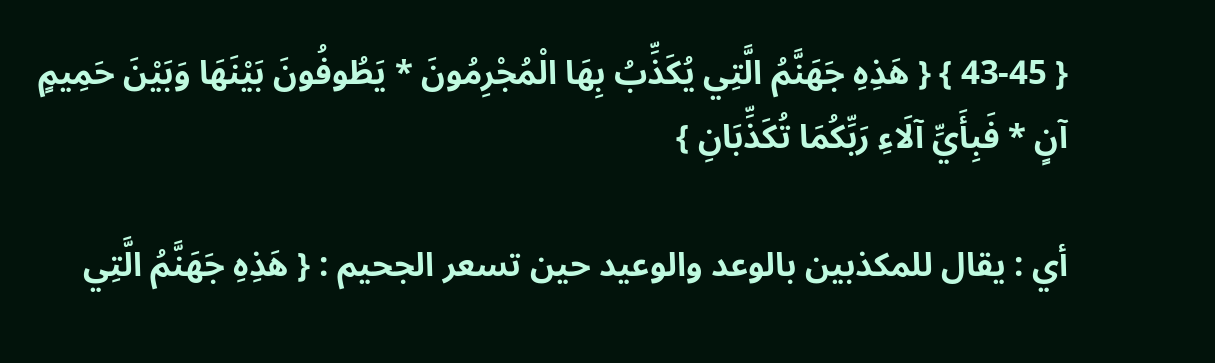{ 43-45 } { هَذِهِ جَهَنَّمُ الَّتِي يُكَذِّبُ بِهَا الْمُجْرِمُونَ * يَطُوفُونَ بَيْنَهَا وَبَيْنَ حَمِيمٍ آنٍ * فَبِأَيِّ آلَاءِ رَبِّكُمَا تُكَذِّبَانِ }

أي : يقال للمكذبين بالوعد والوعيد حين تسعر الجحيم : { هَذِهِ جَهَنَّمُ الَّتِي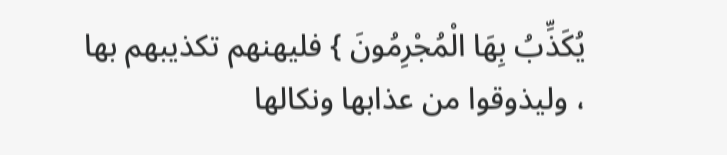يُكَذِّبُ بِهَا الْمُجْرِمُونَ } فليهنهم تكذيبهم بها ، وليذوقوا من عذابها ونكالها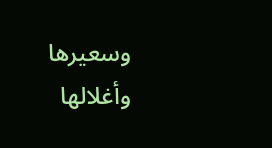وسعيرها وأغلالها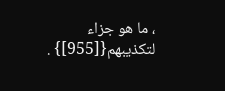، ما هو جزاء لتكذيبهم{[955]} .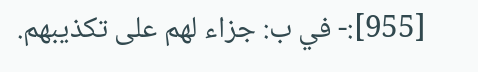[955]:- في ب: جزاء لهم على تكذيبهم.